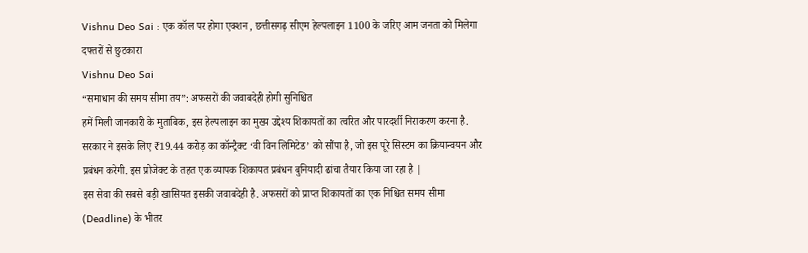Vishnu Deo Sai : एक कॉल पर होगा एक्शन , छत्तीसगढ़ सीएम हेल्पलाइन 1100 के जरिए आम जनता को मिलेगा दफ्तरों से छुटकारा
Vishnu Deo Sai
“समाधान की समय सीमा तय”: अफसरों की जवाबदेही होगी सुनिश्चित
हमें मिली जानकारी के मुताबिक, इस हेल्पलाइन का मुख्य उद्देश्य शिकायतों का त्वरित और पारदर्शी निराकरण करना है. सरकार ने इसके लिए ₹19.44 करोड़ का कॉन्ट्रैक्ट ‘वी विन लिमिटेड’ को सौंपा है, जो इस पूरे सिस्टम का क्रियान्वयन और प्रबंधन करेगी. इस प्रोजेक्ट के तहत एक व्यापक शिकायत प्रबंधन बुनियादी ढांचा तैयार किया जा रहा है |
इस सेवा की सबसे बड़ी खासियत इसकी जवाबदेही है. अफसरों को प्राप्त शिकायतों का एक निश्चित समय सीमा (Deadline) के भीतर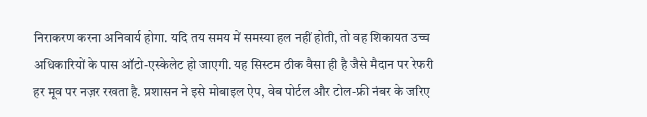निराकरण करना अनिवार्य होगा. यदि तय समय में समस्या हल नहीं होती, तो वह शिकायत उच्च अधिकारियों के पास ऑटो-एस्केलेट हो जाएगी. यह सिस्टम ठीक वैसा ही है जैसे मैदान पर रेफरी हर मूव पर नज़र रखता है. प्रशासन ने इसे मोबाइल ऐप, वेब पोर्टल और टोल-फ्री नंबर के जरिए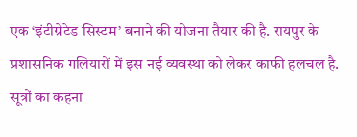एक ‘इंटीग्रेटेड सिस्टम’ बनाने की योजना तैयार की है. रायपुर के प्रशासनिक गलियारों में इस नई व्यवस्था को लेकर काफी हलचल है. सूत्रों का कहना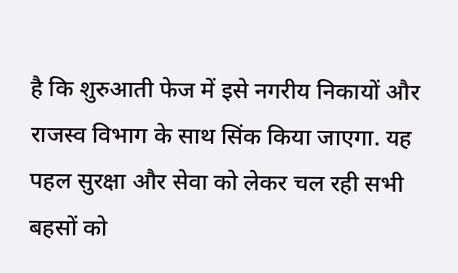है कि शुरुआती फेज में इसे नगरीय निकायों और राजस्व विभाग के साथ सिंक किया जाएगा. यह पहल सुरक्षा और सेवा को लेकर चल रही सभी बहसों को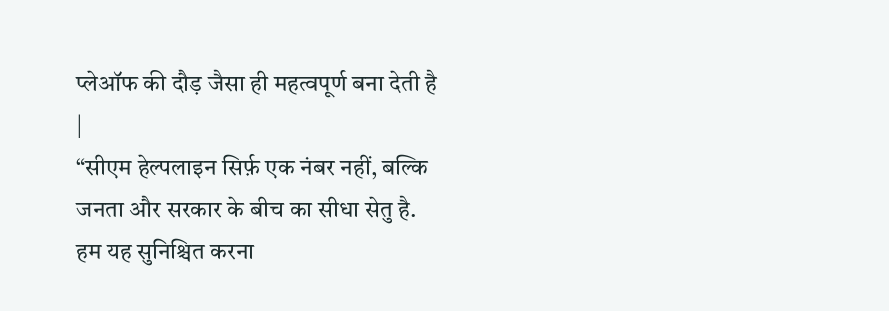प्लेऑफ की दौड़ जैसा ही महत्वपूर्ण बना देती है |
“सीएम हेल्पलाइन सिर्फ़ एक नंबर नहीं, बल्कि जनता और सरकार के बीच का सीधा सेतु है. हम यह सुनिश्चित करना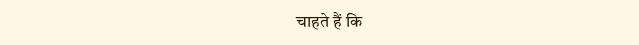चाहते हैं कि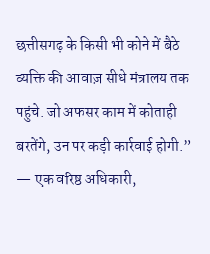छत्तीसगढ़ के किसी भी कोने में बैठे व्यक्ति की आवाज़ सीधे मंत्रालय तक पहुंचे. जो अफसर काम में कोताही बरतेंगे, उन पर कड़ी कार्रवाई होगी.”
— एक वरिष्ठ अधिकारी,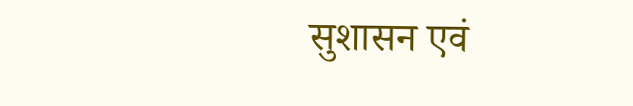सुशासन एवं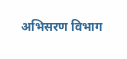अभिसरण विभाग